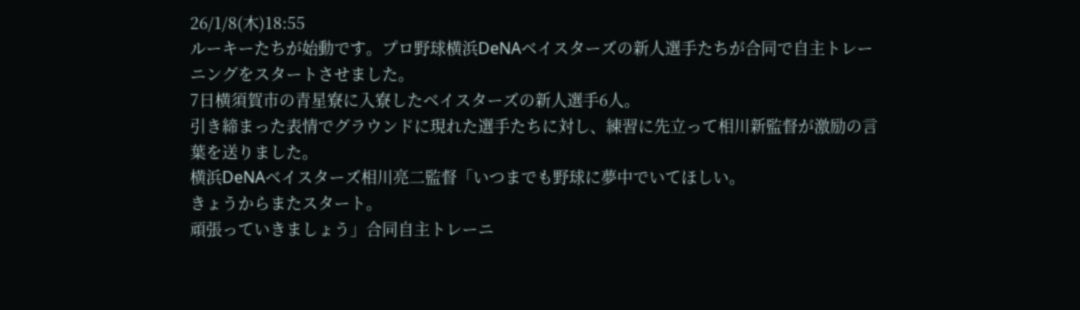26/1/8(木)18:55
ルーキーたちが始動です。プロ野球横浜DeNAベイスターズの新人選手たちが合同で自主トレーニングをスタートさせました。
7日横須賀市の青星寮に入寮したベイスターズの新人選手6人。
引き締まった表情でグラウンドに現れた選手たちに対し、練習に先立って相川新監督が激励の言葉を送りました。
横浜DeNAベイスターズ相川亮二監督「いつまでも野球に夢中でいてほしい。
きょうからまたスタート。
頑張っていきましょう」合同自主トレーニ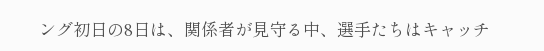ング初日の8日は、関係者が見守る中、選手たちはキャッチ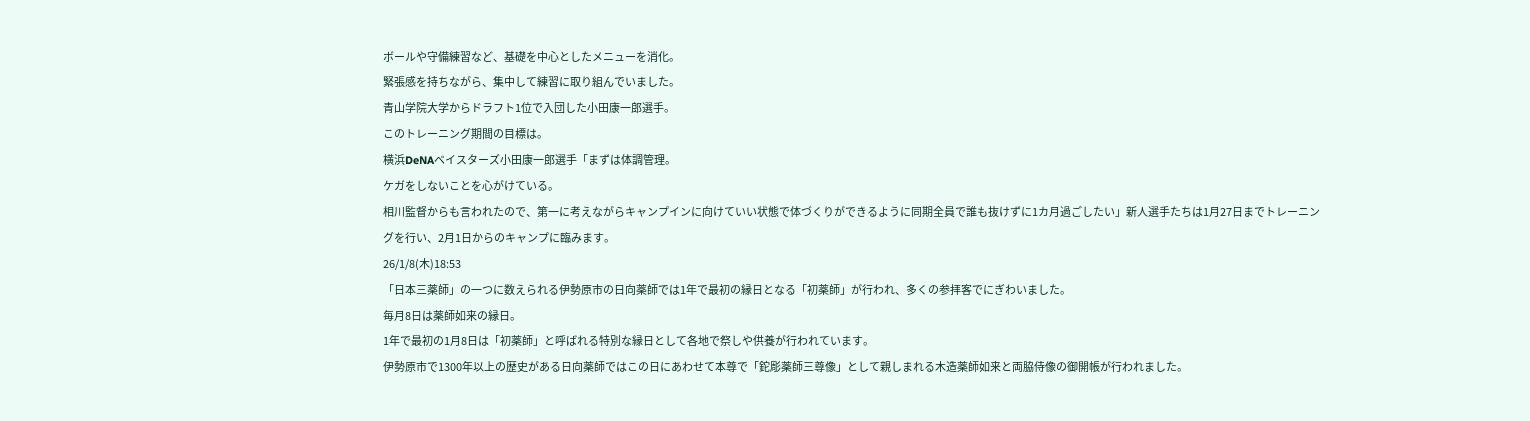ボールや守備練習など、基礎を中心としたメニューを消化。
緊張感を持ちながら、集中して練習に取り組んでいました。
青山学院大学からドラフト1位で入団した小田康一郎選手。
このトレーニング期間の目標は。
横浜DeNAベイスターズ小田康一郎選手「まずは体調管理。
ケガをしないことを心がけている。
相川監督からも言われたので、第一に考えながらキャンプインに向けていい状態で体づくりができるように同期全員で誰も抜けずに1カ月過ごしたい」新人選手たちは1月27日までトレーニングを行い、2月1日からのキャンプに臨みます。
26/1/8(木)18:53
「日本三薬師」の一つに数えられる伊勢原市の日向薬師では1年で最初の縁日となる「初薬師」が行われ、多くの参拝客でにぎわいました。
毎月8日は薬師如来の縁日。
1年で最初の1月8日は「初薬師」と呼ばれる特別な縁日として各地で祭しや供養が行われています。
伊勢原市で1300年以上の歴史がある日向薬師ではこの日にあわせて本尊で「鉈彫薬師三尊像」として親しまれる木造薬師如来と両脇侍像の御開帳が行われました。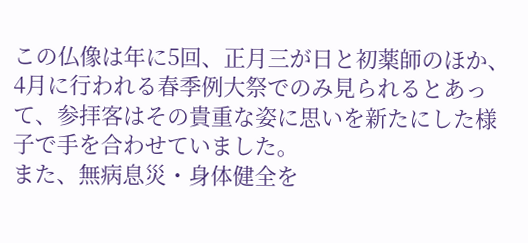この仏像は年に5回、正月三が日と初薬師のほか、4月に行われる春季例大祭でのみ見られるとあって、参拝客はその貴重な姿に思いを新たにした様子で手を合わせていました。
また、無病息災・身体健全を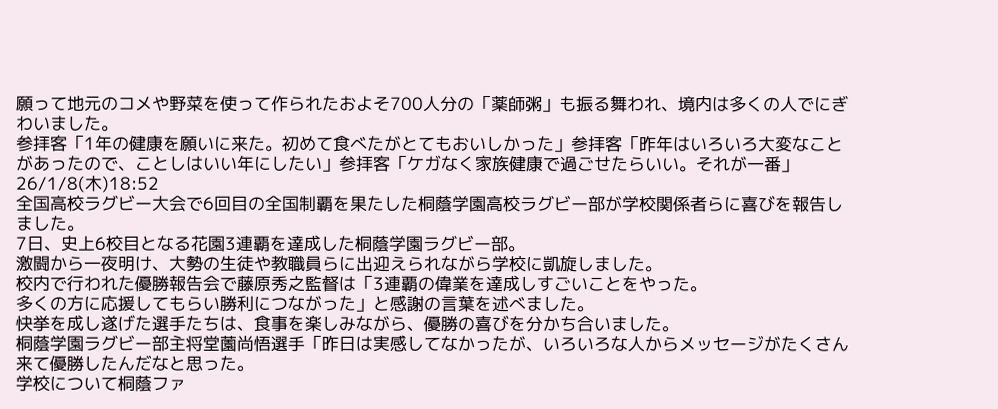願って地元のコメや野菜を使って作られたおよそ700人分の「薬師粥」も振る舞われ、境内は多くの人でにぎわいました。
参拝客「1年の健康を願いに来た。初めて食べたがとてもおいしかった」参拝客「昨年はいろいろ大変なことがあったので、ことしはいい年にしたい」参拝客「ケガなく家族健康で過ごせたらいい。それが一番」
26/1/8(木)18:52
全国高校ラグビー大会で6回目の全国制覇を果たした桐蔭学園高校ラグビー部が学校関係者らに喜びを報告しました。
7日、史上6校目となる花園3連覇を達成した桐蔭学園ラグビー部。
激闘から一夜明け、大勢の生徒や教職員らに出迎えられながら学校に凱旋しました。
校内で行われた優勝報告会で藤原秀之監督は「3連覇の偉業を達成しすごいことをやった。
多くの方に応援してもらい勝利につながった」と感謝の言葉を述べました。
快挙を成し遂げた選手たちは、食事を楽しみながら、優勝の喜びを分かち合いました。
桐蔭学園ラグビー部主将堂薗尚悟選手「昨日は実感してなかったが、いろいろな人からメッセージがたくさん来て優勝したんだなと思った。
学校について桐蔭ファ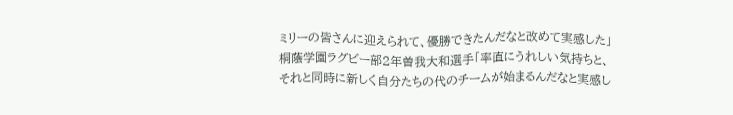ミリーの皆さんに迎えられて、優勝できたんだなと改めて実感した」桐蔭学園ラグビー部2年曽我大和選手「率直にうれしい気持ちと、それと同時に新しく自分たちの代のチームが始まるんだなと実感し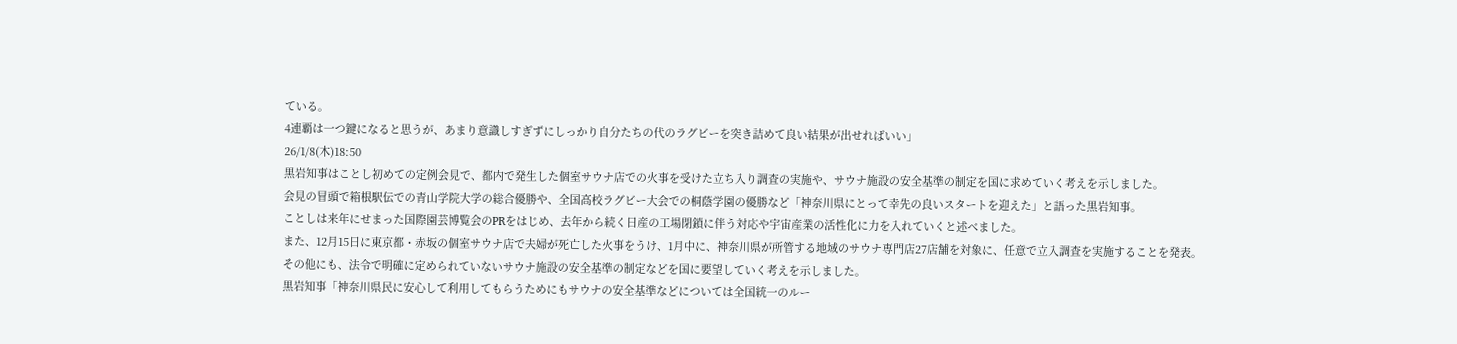ている。
4連覇は一つ鍵になると思うが、あまり意識しすぎずにしっかり自分たちの代のラグビーを突き詰めて良い結果が出せればいい」
26/1/8(木)18:50
黒岩知事はことし初めての定例会見で、都内で発生した個室サウナ店での火事を受けた立ち入り調査の実施や、サウナ施設の安全基準の制定を国に求めていく考えを示しました。
会見の冒頭で箱根駅伝での青山学院大学の総合優勝や、全国高校ラグビー大会での桐蔭学園の優勝など「神奈川県にとって幸先の良いスタートを迎えた」と語った黒岩知事。
ことしは来年にせまった国際園芸博覧会のPRをはじめ、去年から続く日産の工場閉鎖に伴う対応や宇宙産業の活性化に力を入れていくと述べました。
また、12月15日に東京都・赤坂の個室サウナ店で夫婦が死亡した火事をうけ、1月中に、神奈川県が所管する地域のサウナ専門店27店舗を対象に、任意で立入調査を実施することを発表。
その他にも、法令で明確に定められていないサウナ施設の安全基準の制定などを国に要望していく考えを示しました。
黒岩知事「神奈川県民に安心して利用してもらうためにもサウナの安全基準などについては全国統一のルー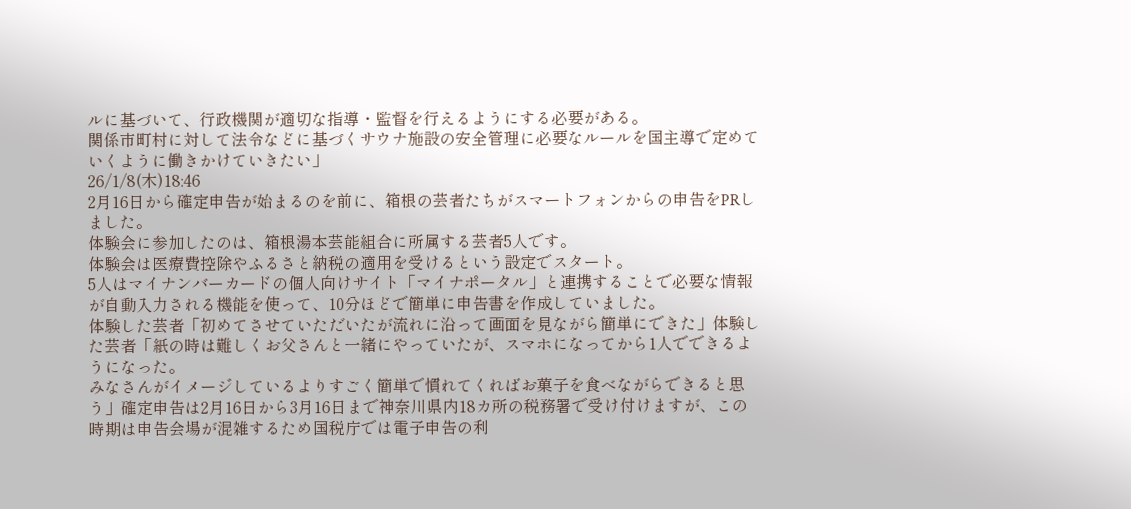ルに基づいて、行政機関が適切な指導・監督を行えるようにする必要がある。
関係市町村に対して法令などに基づくサウナ施設の安全管理に必要なルールを国主導で定めていくように働きかけていきたい」
26/1/8(木)18:46
2月16日から確定申告が始まるのを前に、箱根の芸者たちがスマートフォンからの申告をPRしました。
体験会に参加したのは、箱根湯本芸能組合に所属する芸者5人です。
体験会は医療費控除やふるさと納税の適用を受けるという設定でスタート。
5人はマイナンバーカードの個人向けサイト「マイナポータル」と連携することで必要な情報が自動入力される機能を使って、10分ほどで簡単に申告書を作成していました。
体験した芸者「初めてさせていただいたが流れに沿って画面を見ながら簡単にできた」体験した芸者「紙の時は難しくお父さんと一緒にやっていたが、スマホになってから1人でできるようになった。
みなさんがイメージしているよりすごく簡単で慣れてくればお菓子を食べながらできると思う」確定申告は2月16日から3月16日まで神奈川県内18カ所の税務署で受け付けますが、この時期は申告会場が混雑するため国税庁では電子申告の利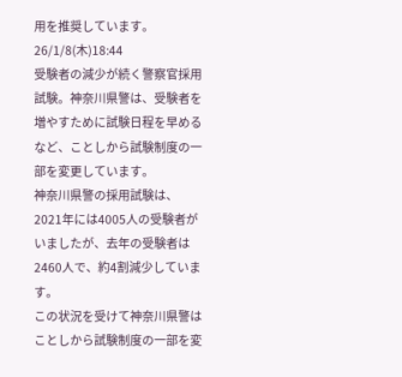用を推奨しています。
26/1/8(木)18:44
受験者の減少が続く警察官採用試験。神奈川県警は、受験者を増やすために試験日程を早めるなど、ことしから試験制度の一部を変更しています。
神奈川県警の採用試験は、2021年には4005人の受験者がいましたが、去年の受験者は2460人で、約4割減少しています。
この状況を受けて神奈川県警はことしから試験制度の一部を変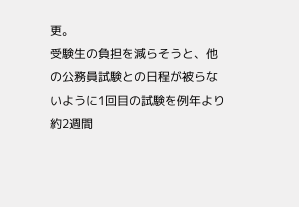更。
受験生の負担を減らそうと、他の公務員試験との日程が被らないように1回目の試験を例年より約2週間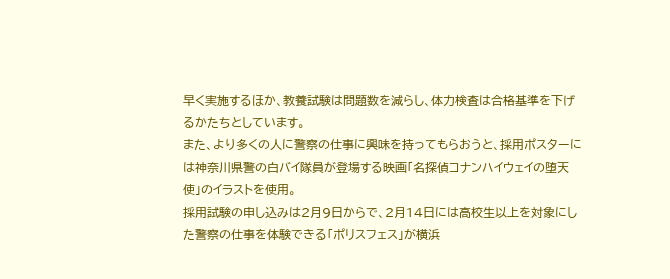早く実施するほか、教養試験は問題数を減らし、体力検査は合格基準を下げるかたちとしています。
また、より多くの人に警察の仕事に興味を持ってもらおうと、採用ポスターには神奈川県警の白バイ隊員が登場する映画「名探偵コナンハイウェイの堕天使」のイラストを使用。
採用試験の申し込みは2月9日からで、2月14日には高校生以上を対象にした警察の仕事を体験できる「ポリスフェス」が横浜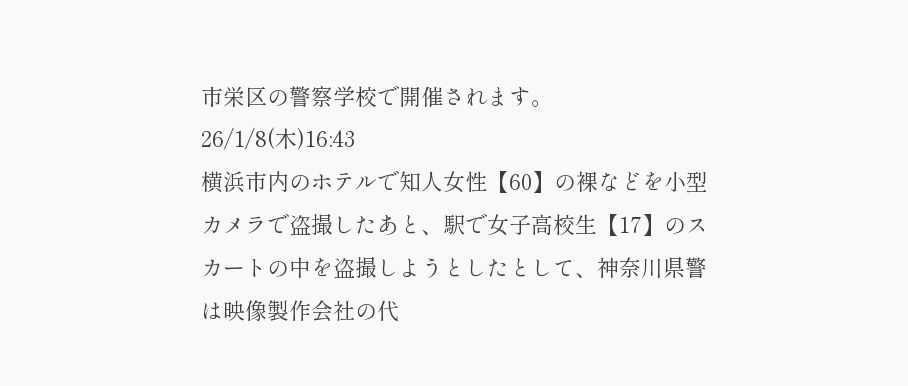市栄区の警察学校で開催されます。
26/1/8(木)16:43
横浜市内のホテルで知人女性【60】の裸などを小型カメラで盗撮したあと、駅で女子高校生【17】のスカートの中を盗撮しようとしたとして、神奈川県警は映像製作会社の代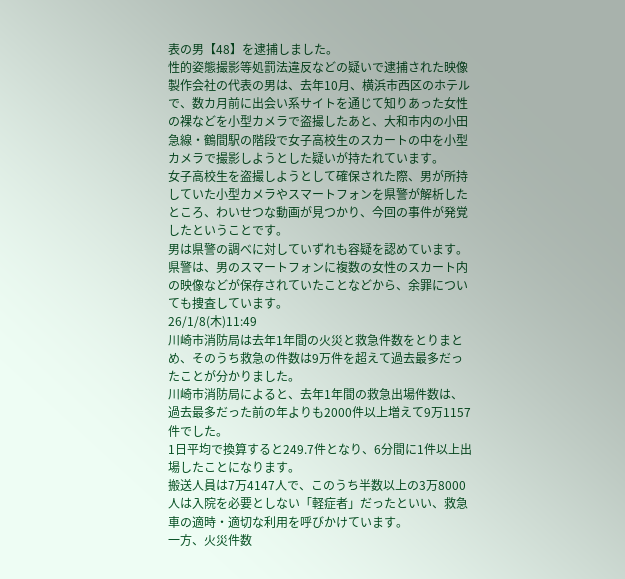表の男【48】を逮捕しました。
性的姿態撮影等処罰法違反などの疑いで逮捕された映像製作会社の代表の男は、去年10月、横浜市西区のホテルで、数カ月前に出会い系サイトを通じて知りあった女性の裸などを小型カメラで盗撮したあと、大和市内の小田急線・鶴間駅の階段で女子高校生のスカートの中を小型カメラで撮影しようとした疑いが持たれています。
女子高校生を盗撮しようとして確保された際、男が所持していた小型カメラやスマートフォンを県警が解析したところ、わいせつな動画が見つかり、今回の事件が発覚したということです。
男は県警の調べに対していずれも容疑を認めています。
県警は、男のスマートフォンに複数の女性のスカート内の映像などが保存されていたことなどから、余罪についても捜査しています。
26/1/8(木)11:49
川崎市消防局は去年1年間の火災と救急件数をとりまとめ、そのうち救急の件数は9万件を超えて過去最多だったことが分かりました。
川崎市消防局によると、去年1年間の救急出場件数は、過去最多だった前の年よりも2000件以上増えて9万1157件でした。
1日平均で換算すると249.7件となり、6分間に1件以上出場したことになります。
搬送人員は7万4147人で、このうち半数以上の3万8000人は入院を必要としない「軽症者」だったといい、救急車の適時・適切な利用を呼びかけています。
一方、火災件数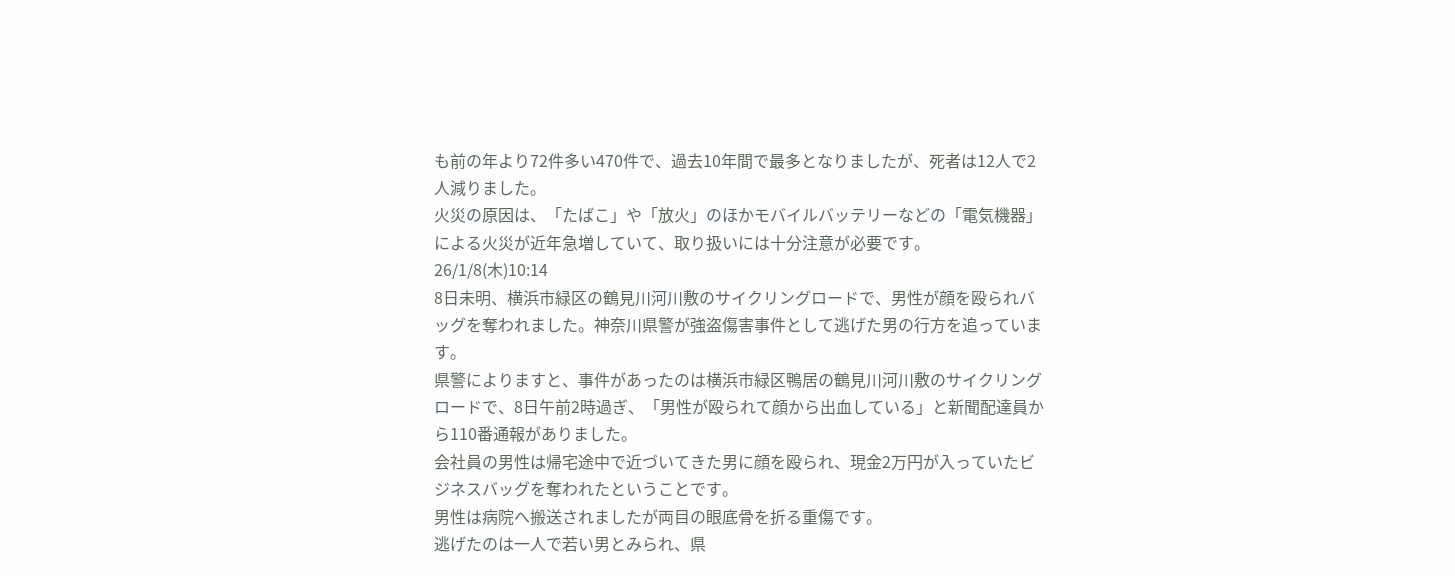も前の年より72件多い470件で、過去10年間で最多となりましたが、死者は12人で2人減りました。
火災の原因は、「たばこ」や「放火」のほかモバイルバッテリーなどの「電気機器」による火災が近年急増していて、取り扱いには十分注意が必要です。
26/1/8(木)10:14
8日未明、横浜市緑区の鶴見川河川敷のサイクリングロードで、男性が顔を殴られバッグを奪われました。神奈川県警が強盗傷害事件として逃げた男の行方を追っています。
県警によりますと、事件があったのは横浜市緑区鴨居の鶴見川河川敷のサイクリングロードで、8日午前2時過ぎ、「男性が殴られて顔から出血している」と新聞配達員から110番通報がありました。
会社員の男性は帰宅途中で近づいてきた男に顔を殴られ、現金2万円が入っていたビジネスバッグを奪われたということです。
男性は病院へ搬送されましたが両目の眼底骨を折る重傷です。
逃げたのは一人で若い男とみられ、県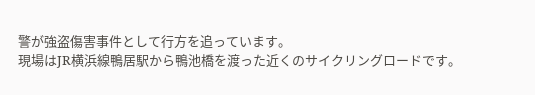警が強盗傷害事件として行方を追っています。
現場はJR横浜線鴨居駅から鴨池橋を渡った近くのサイクリングロードです。